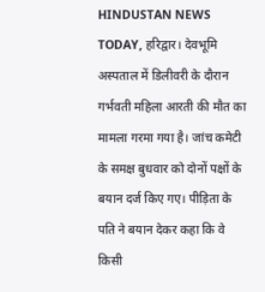HINDUSTAN NEWS TODAY, हरिद्वार। देवभूमि अस्पताल में डिलीवरी के दौरान गर्भवती महिला आरती की मौत का मामला गरमा गया है। जांच कमेटी के समक्ष बुधवार को दोनों पक्षों के बयान दर्ज किए गए। पीड़िता के पति ने बयान देकर कहा कि वे किसी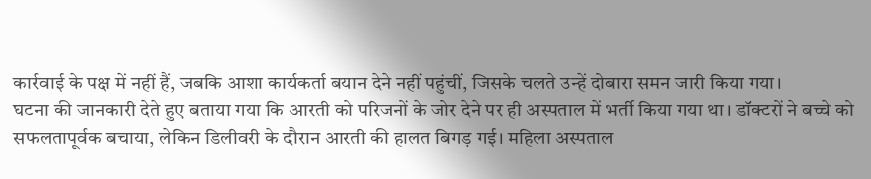कार्रवाई के पक्ष में नहीं हैं, जबकि आशा कार्यकर्ता बयान देने नहीं पहुंचीं, जिसके चलते उन्हें दोबारा समन जारी किया गया।
घटना की जानकारी देते हुए बताया गया कि आरती को परिजनों के जोर देने पर ही अस्पताल में भर्ती किया गया था। डॉक्टरों ने बच्चे को सफलतापूर्वक बचाया, लेकिन डिलीवरी के दौरान आरती की हालत बिगड़ गई। महिला अस्पताल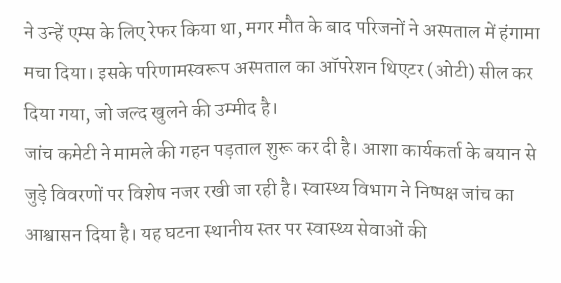ने उन्हें एम्स के लिए रेफर किया था, मगर मौत के बाद परिजनों ने अस्पताल में हंगामा मचा दिया। इसके परिणामस्वरूप अस्पताल का ऑपरेशन थिएटर (ओटी) सील कर दिया गया, जो जल्द खुलने की उम्मीद है।
जांच कमेटी ने मामले की गहन पड़ताल शुरू कर दी है। आशा कार्यकर्ता के बयान से जुड़े विवरणों पर विशेष नजर रखी जा रही है। स्वास्थ्य विभाग ने निष्पक्ष जांच का आश्वासन दिया है। यह घटना स्थानीय स्तर पर स्वास्थ्य सेवाओं की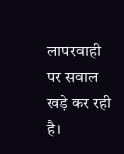लापरवाही पर सवाल खड़े कर रही है।